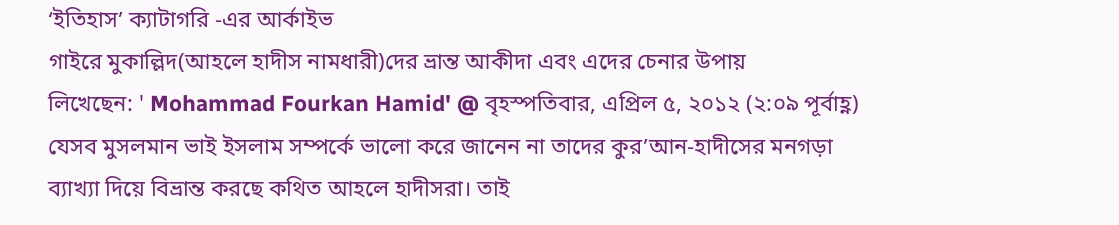‘ইতিহাস’ ক্যাটাগরি -এর আর্কাইভ
গাইরে মুকাল্লিদ(আহলে হাদীস নামধারী)দের ভ্রান্ত আকীদা এবং এদের চেনার উপায়
লিখেছেন: ' Mohammad Fourkan Hamid' @ বৃহস্পতিবার, এপ্রিল ৫, ২০১২ (২:০৯ পূর্বাহ্ণ)
যেসব মুসলমান ভাই ইসলাম সম্পর্কে ভালো করে জানেন না তাদের কুর’আন-হাদীসের মনগড়া ব্যাখ্যা দিয়ে বিভ্রান্ত করছে কথিত আহলে হাদীসরা। তাই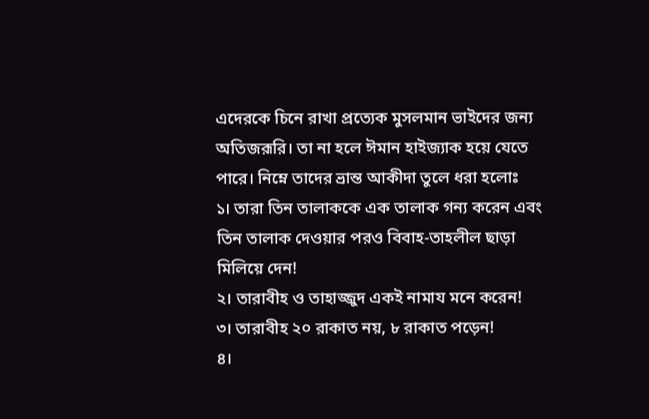এদেরকে চিনে রাখা প্রত্যেক মুসলমান ভাইদের জন্য অতিজরূরি। তা না হলে ঈমান হাইজ্যাক হয়ে যেতে পারে। নিম্নে তাদের ভ্রান্ত আকীদা তুলে ধরা হলোঃ
১। তারা তিন তালাককে এক তালাক গন্য করেন এবং তিন তালাক দেওয়ার পরও বিবাহ-তাহলীল ছাড়া মিলিয়ে দেন!
২। তারাবীহ ও তাহাজ্জুদ একই নামায মনে করেন!
৩। তারাবীহ ২০ রাকাত নয়, ৮ রাকাত পড়েন!
৪।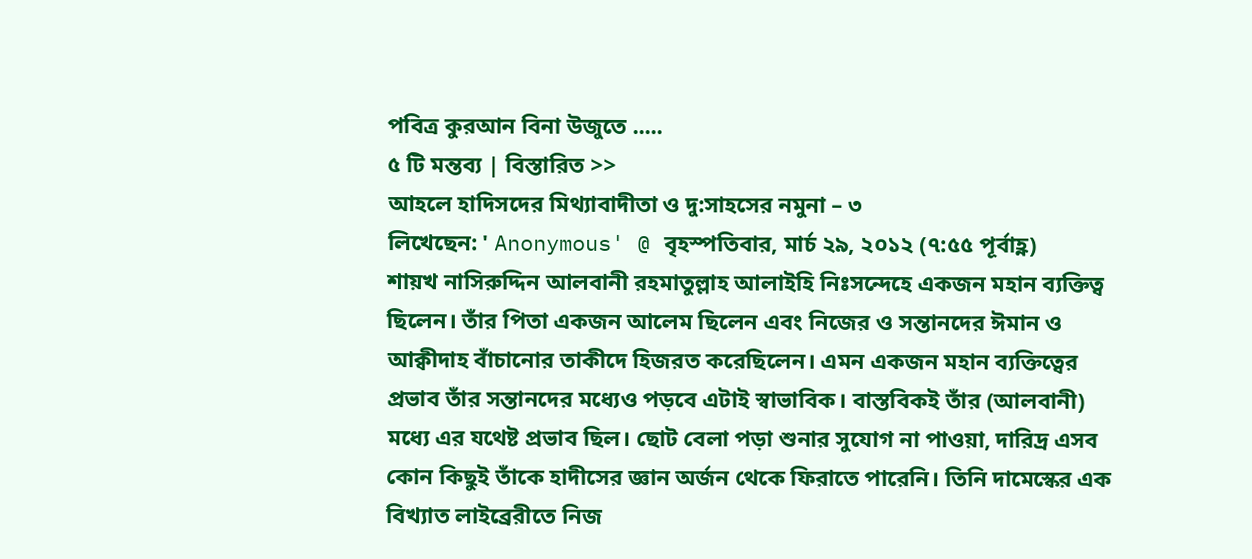পবিত্র কুরআন বিনা উজুতে .....
৫ টি মন্তব্য | বিস্তারিত >>
আহলে হাদিসদের মিথ্যাবাদীতা ও দু:সাহসের নমুনা – ৩
লিখেছেন: ' Anonymous' @ বৃহস্পতিবার, মার্চ ২৯, ২০১২ (৭:৫৫ পূর্বাহ্ণ)
শায়খ নাসিরুদ্দিন আলবানী রহমাতুল্লাহ আলাইহি নিঃসন্দেহে একজন মহান ব্যক্তিত্ব ছিলেন। তাঁর পিতা একজন আলেম ছিলেন এবং নিজের ও সন্তানদের ঈমান ও আক্বীদাহ বাঁচানোর তাকীদে হিজরত করেছিলেন। এমন একজন মহান ব্যক্তিত্বের প্রভাব তাঁর সন্তানদের মধ্যেও পড়বে এটাই স্বাভাবিক। বাস্তবিকই তাঁর (আলবানী) মধ্যে এর যথেষ্ট প্রভাব ছিল। ছোট বেলা পড়া শুনার সুযোগ না পাওয়া, দারিদ্র এসব কোন কিছুই তাঁকে হাদীসের জ্ঞান অর্জন থেকে ফিরাতে পারেনি। তিনি দামেস্কের এক বিখ্যাত লাইব্রেরীতে নিজ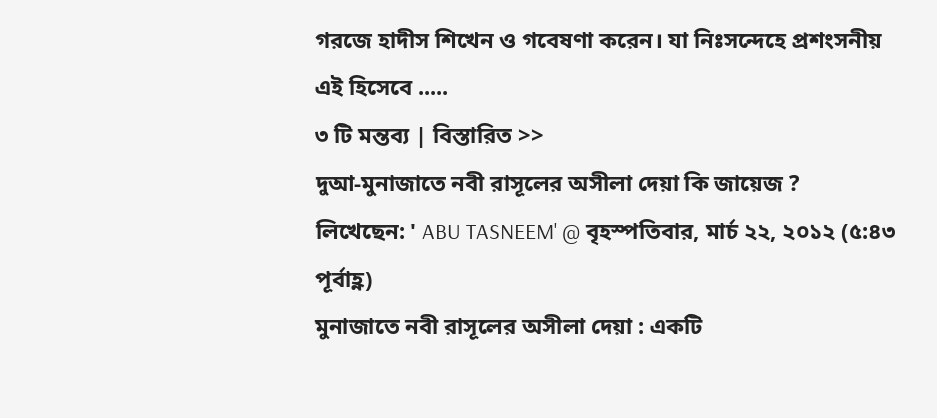গরজে হাদীস শিখেন ও গবেষণা করেন। যা নিঃসন্দেহে প্রশংসনীয় এই হিসেবে .....
৩ টি মন্তব্য | বিস্তারিত >>
দুআ-মুনাজাতে নবী রাসূলের অসীলা দেয়া কি জায়েজ ?
লিখেছেন: ' ABU TASNEEM' @ বৃহস্পতিবার, মার্চ ২২, ২০১২ (৫:৪৩ পূর্বাহ্ণ)
মুনাজাতে নবী রাসূলের অসীলা দেয়া : একটি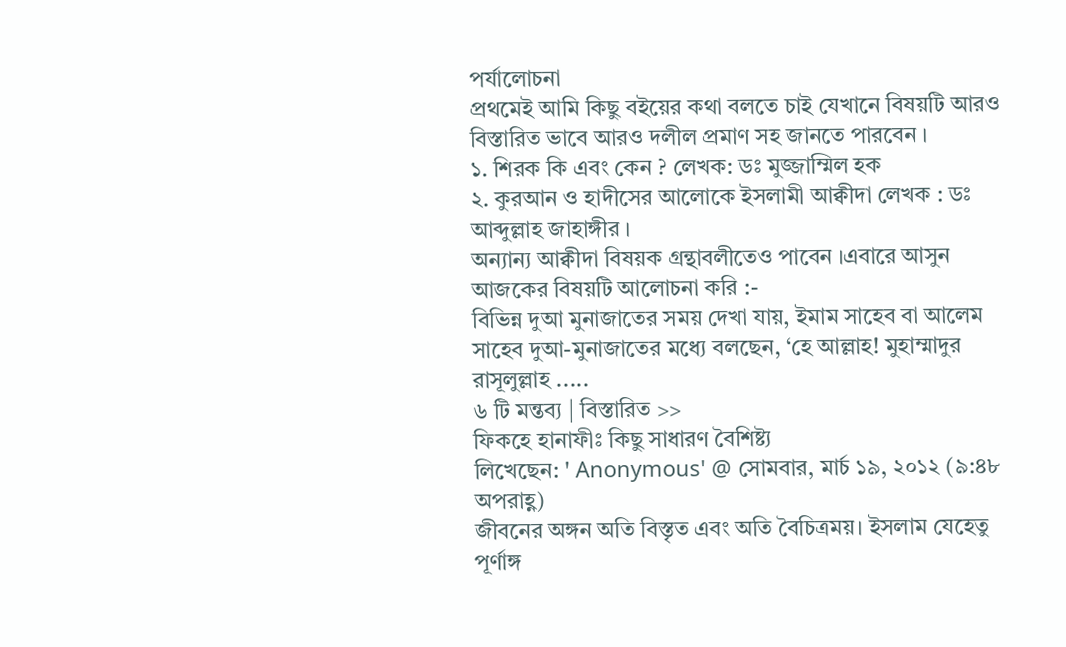পর্যালোচনা
প্রথমেই আমি কিছু বইয়ের কথা বলতে চাই যেখানে বিষয়টি আরও বিস্তারিত ভাবে আরও দলীল প্রমাণ সহ জানতে পারবেন ।
১. শিরক কি এবং কেন ? লেখক: ডঃ মুজ্জাম্মিল হক
২. কুরআন ও হাদীসের আলোকে ইসলামী আক্বীদা লেখক : ডঃ আব্দুল্লাহ জাহাঙ্গীর ।
অন্যান্য আক্বীদা বিষয়ক গ্রন্থাবলীতেও পাবেন ।এবারে আসুন আজকের বিষয়টি আলোচনা করি :-
বিভিন্ন দুআ মুনাজাতের সময় দেখা যায়, ইমাম সাহেব বা আলেম সাহেব দুআ-মুনাজাতের মধ্যে বলছেন, ‘হে আল্লাহ! মুহাম্মাদুর রাসূলুল্লাহ .....
৬ টি মন্তব্য | বিস্তারিত >>
ফিকহে হানাফীঃ কিছু সাধারণ বৈশিষ্ট্য
লিখেছেন: ' Anonymous' @ সোমবার, মার্চ ১৯, ২০১২ (৯:৪৮ অপরাহ্ণ)
জীবনের অঙ্গন অতি বিস্তৃত এবং অতি বৈচিত্রময়। ইসলাম যেহেতু পূর্ণাঙ্গ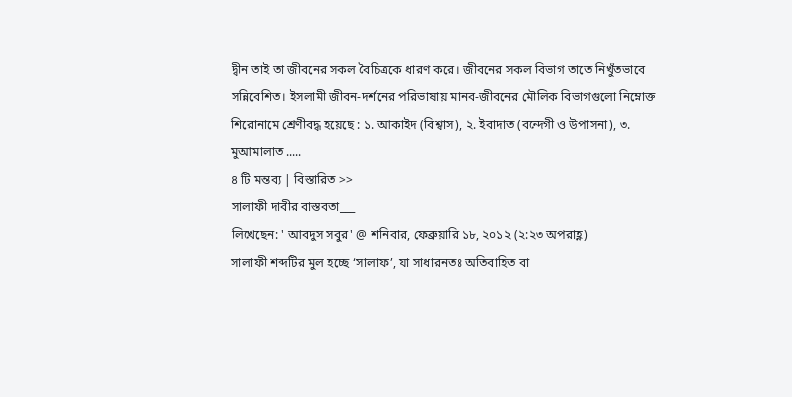দ্বীন তাই তা জীবনের সকল বৈচিত্রকে ধারণ করে। জীবনের সকল বিভাগ তাতে নিখুঁতভাবে সন্নিবেশিত। ইসলামী জীবন-দর্শনের পরিভাষায় মানব-জীবনের মৌলিক বিভাগগুলো নিম্নোক্ত শিরোনামে শ্রেণীবদ্ধ হয়েছে : ১. আকাইদ (বিশ্বাস), ২. ইবাদাত (বন্দেগী ও উপাসনা), ৩. মুআমালাত .....
৪ টি মন্তব্য | বিস্তারিত >>
সালাফী দাবীর বাস্তবতা___
লিখেছেন: ' আবদুস সবুর' @ শনিবার, ফেব্রুয়ারি ১৮, ২০১২ (২:২৩ অপরাহ্ণ)
সালাফী শব্দটির মুল হচ্ছে ‘সালাফ’, যা সাধারনতঃ অতিবাহিত বা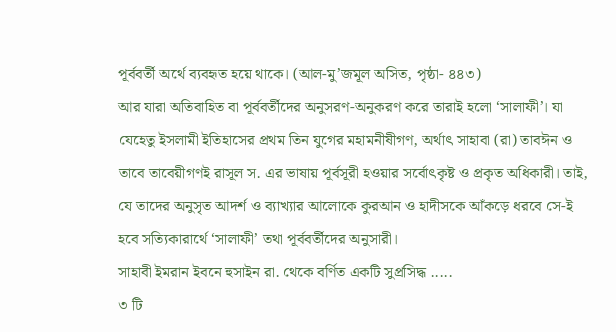পূর্ববর্তী অর্থে ব্যবহৃত হয়ে থাকে। (আল-মু’জমূল অসিত, পৃষ্ঠা- ৪৪৩)
আর যারা অতিবাহিত বা পূর্ববর্তীদের অনুসরণ-অনুকরণ করে তারাই হলো ‘সালাফী’। যা যেহেতু ইসলামী ইতিহাসের প্রথম তিন যুগের মহামনীষীগণ, অর্থাৎ সাহাবা (রা) তাবঈন ও তাবে তাবেয়ীগণই রাসূল স. এর ভাষায় পূর্বসূরী হওয়ার সর্বোৎকৃষ্ট ও প্রকৃত অধিকারী। তাই, যে তাদের অনুসৃত আদর্শ ও ব্যাখ্যার আলোকে কুরআন ও হাদীসকে আঁকড়ে ধরবে সে-ই হবে সত্যিকারার্থে ‘সালাফী’ তথা পূর্ববর্তীদের অনুসারী।
সাহাবী ইমরান ইবনে হুসাইন রা. থেকে বর্ণিত একটি সুপ্রসিদ্ধ .....
৩ টি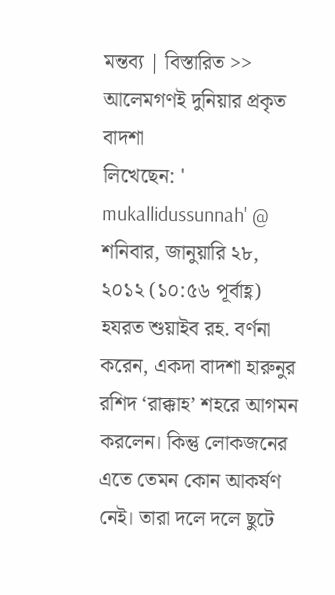মন্তব্য | বিস্তারিত >>
আলেমগণই দুনিয়ার প্রকৃত বাদশা
লিখেছেন: ' mukallidussunnah' @ শনিবার, জানুয়ারি ২৮, ২০১২ (১০:৫৬ পূর্বাহ্ণ)
হযরত শুয়াইব রহ. বর্ণনা করেন, একদা বাদশা হারুনুর রশিদ ‘রাক্কাহ’ শহরে আগমন করলেন। কিন্তু লোকজনের এতে তেমন কোন আকর্ষণ নেই। তারা দলে দলে ছুটে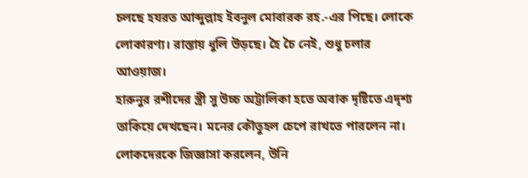চলছে হযরত আব্দুল্লাহ ইবনুল মোবারক রহ.-এর পিছে। লোকে লোকারণ্য। রাস্তায় ধুলি উড়ছে। হৈ চৈ নেই, শুধু চলার আওয়াজ।
হারুনুর রশীদের স্ত্রী সু উচ্চ অট্টালিকা হতে অবাক দৃষ্টিতে এদৃশ্য তাকিয়ে দেখছেন। মনের কৌতুহল চেপে রাখতে পারলেন না। লোকদেরকে জিজ্ঞাসা করলেন, উনি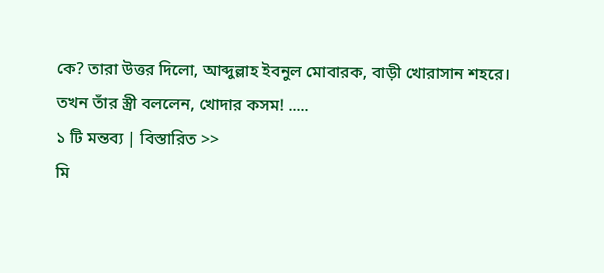কে? তারা উত্তর দিলো, আব্দুল্লাহ ইবনুল মোবারক, বাড়ী খোরাসান শহরে।
তখন তাঁর স্ত্রী বললেন, খোদার কসম! .....
১ টি মন্তব্য | বিস্তারিত >>
মি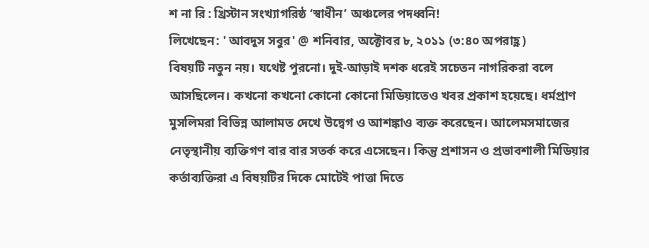শ না রি : খ্রিস্টান সংখ্যাগরিষ্ঠ ‘স্বাধীন’ অঞ্চলের পদধ্বনি!
লিখেছেন: ' আবদুস সবুর' @ শনিবার, অক্টোবর ৮, ২০১১ (৩:৪০ অপরাহ্ণ)
বিষয়টি নতুন নয়। যথেষ্ট পুরনো। দুই-আড়াই দশক ধরেই সচেতন নাগরিকরা বলে আসছিলেন। কখনো কখনো কোনো কোনো মিডিয়াতেও খবর প্রকাশ হয়েছে। ধর্মপ্রাণ মুসলিমরা বিভিন্ন আলামত দেখে উদ্বেগ ও আশঙ্কাও ব্যক্ত করেছেন। আলেমসমাজের নেতৃস্থানীয় ব্যক্তিগণ বার বার সতর্ক করে এসেছেন। কিন্তু প্রশাসন ও প্রভাবশালী মিডিয়ার কর্তাব্যক্তিরা এ বিষয়টির দিকে মোটেই পাত্তা দিতে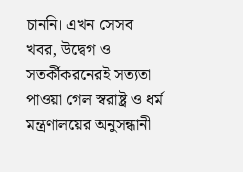চাননি। এখন সেসব খবর, উদ্বেগ ও সতর্কীকরনেরই সত্যতা পাওয়া গেল স্বরাষ্ট্র ও ধর্ম মন্ত্রণালয়ের অনুসন্ধানী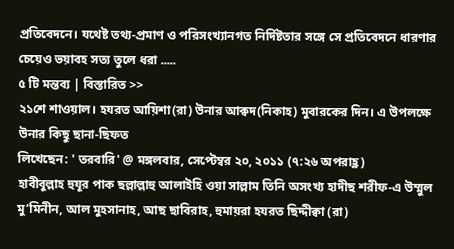প্রতিবেদনে। যথেষ্ট তথ্য-প্রমাণ ও পরিসংখ্যানগত নির্দিষ্টতার সঙ্গে সে প্রতিবেদনে ধারণার চেয়েও ভয়াবহ সত্য তুলে ধরা .....
৫ টি মন্তব্য | বিস্তারিত >>
২১শে শাওয়াল। হযরত আয়িশা(রা) উনার আক্বদ(নিকাহ) মুবারকের দিন। এ উপলক্ষে উনার কিছু ছানা-ছিফত
লিখেছেন: ' তরবারি' @ মঙ্গলবার, সেপ্টেম্বর ২০, ২০১১ (৭:২৬ অপরাহ্ণ)
হাবীবুল্লাহ হুযূর পাক ছল্লাল্লাহু আলাইহি ওয়া সাল্লাম তিনি অসংখ্য হাদীছ শরীফ-এ উম্মুল মু’মিনীন, আল মুহসানাহ, আছ ছাবিরাহ, হুমায়রা হযরত ছিদ্দীক্বা (রা)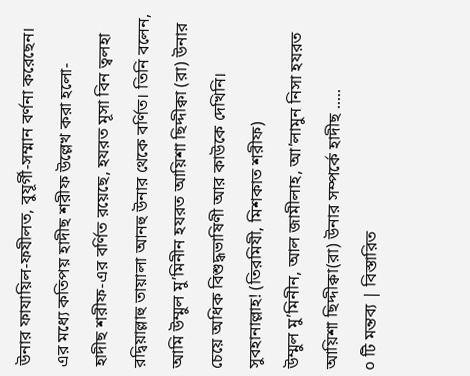উনার ফাযায়িল-ফযীলত, বুযূর্গী-সম্মান বর্ণনা করেছেন। এর মধ্যে কতিপয় হাদীছ শরীফ উল্লেখ করা হলো-
হাদীছ শরীফ-এর বর্ণিত রয়েছে, হযরত মূসা বিন ত্বলহা রদ্বিয়াল্লাহু তায়ালা আনহু উনার থেকে বর্ণিত। তিনি বলেন, আমি উম্মুল মু’মিনীন হযরত আয়িশা ছিদ্দীক্বা (রা) উনার চেয়ে অধিক বিশুদ্ধভাষিণী আর কাউকে দেখিনি। সুবহানাল্লাহ! (তিরমিযী, মিশকাত শরীফ)
উম্মুল মু’মিনীন, আল জামীলাহ, আ’লামুন নিসা হযরত আয়িশা ছিদ্দীক্বা(রা) উনার সম্পর্কে হাদীছ .....
০ টি মন্তব্য | বিস্তারিত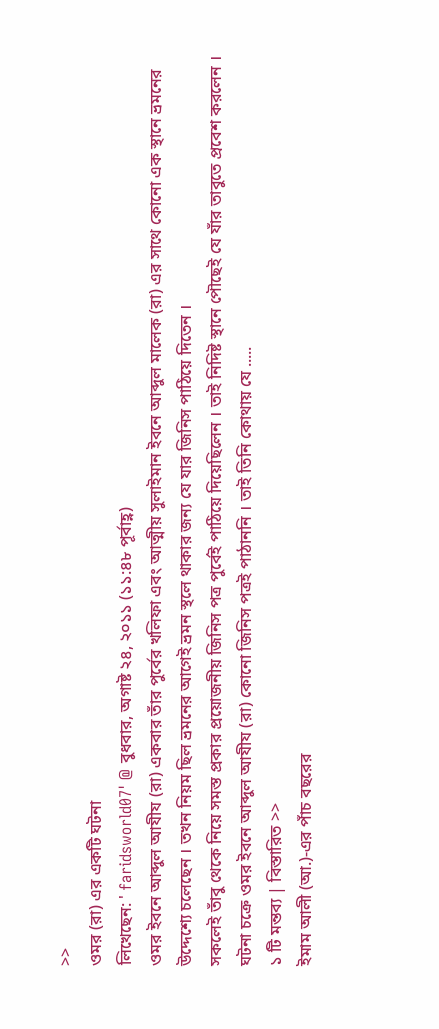>>
ওমর (রা) এর একটি ঘটনা
লিখেছেন: ' faridsworld07' @ বুধবার, অগাষ্ট ২৪, ২০১১ (১১:৪৮ পূর্বাহ্ণ)
ওমর ইবনে আব্দুল আযীয (রা) একবার তাঁর পুর্বের খলিফা এবং আত্মীয় সুলাইমান ইবনে আব্দুল মালেক (রা) এর সাথে কোনো এক স্থানে ভ্রমনের উদ্দেশ্যে চলেছেন । তখন নিয়ম ছিল ভ্রমনের আগেই ভ্রমন স্থলে থাকার জন্য যে যার জিনিস পাঠিয়ে দিতেন ।
সকলেই তাঁবু থেকে নিয়ে সমস্ত প্রকার প্রয়োজনীয় জিনিস পত্র পুর্বেই পাঠিয়ে দিয়েছিলেন । তাই নিদিষ্ট স্থানে পৌছেই যে যাঁর তাবুতে প্রবেশ করলেন । ঘটনা চক্রে ওমর ইবনে আব্দুল আযীয (রা) কোনো জিনিস পত্রই পাঠাননি । তাই তিনি কোথায় যে .....
১ টি মন্তব্য | বিস্তারিত >>
ইমাম আলী (আ.)-এর পাঁচ বছরের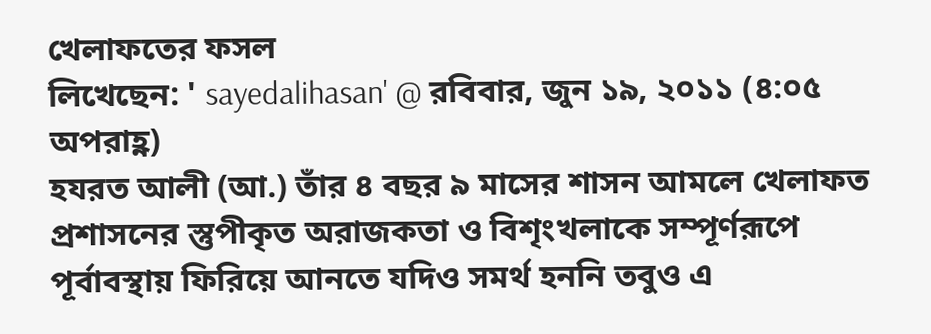খেলাফতের ফসল
লিখেছেন: ' sayedalihasan' @ রবিবার, জুন ১৯, ২০১১ (৪:০৫ অপরাহ্ণ)
হযরত আলী (আ.) তাঁর ৪ বছর ৯ মাসের শাসন আমলে খেলাফত প্রশাসনের স্তুপীকৃত অরাজকতা ও বিশৃংখলাকে সম্পূর্ণরূপে পূর্বাবস্থায় ফিরিয়ে আনতে যদিও সমর্থ হননি তবুও এ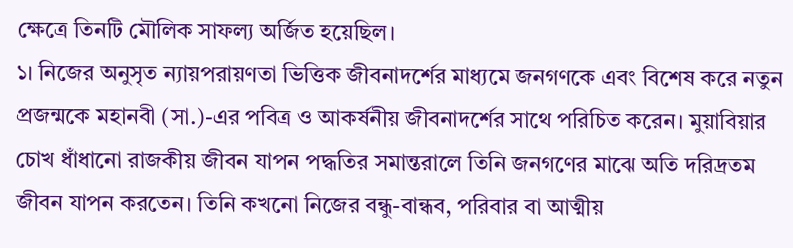ক্ষেত্রে তিনটি মৌলিক সাফল্য অর্জিত হয়েছিল।
১। নিজের অনুসৃত ন্যায়পরায়ণতা ভিত্তিক জীবনাদর্শের মাধ্যমে জনগণকে এবং বিশেষ করে নতুন প্রজন্মকে মহানবী (সা.)-এর পবিত্র ও আকর্ষনীয় জীবনাদর্শের সাথে পরিচিত করেন। মুয়াবিয়ার চোখ ধাঁধানো রাজকীয় জীবন যাপন পদ্ধতির সমান্তরালে তিনি জনগণের মাঝে অতি দরিদ্রতম জীবন যাপন করতেন। তিনি কখনো নিজের বন্ধু-বান্ধব, পরিবার বা আত্মীয়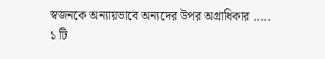স্বজনকে অন্যায়ভাবে অন্যদের উপর অগ্রাধিকার .....
১ টি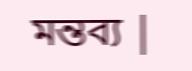মন্তব্য |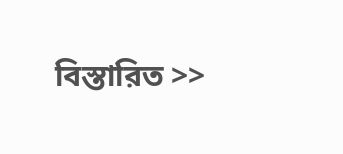বিস্তারিত >>